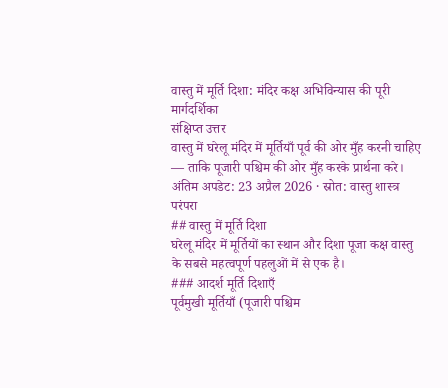वास्तु में मूर्ति दिशा: मंदिर कक्ष अभिविन्यास की पूरी मार्गदर्शिका
संक्षिप्त उत्तर
वास्तु में घरेलू मंदिर में मूर्तियाँ पूर्व की ओर मुँह करनी चाहिए — ताकि पूजारी पश्चिम की ओर मुँह करके प्रार्थना करे।
अंतिम अपडेट: 23 अप्रैल 2026 · स्रोत: वास्तु शास्त्र परंपरा
## वास्तु में मूर्ति दिशा
घरेलू मंदिर में मूर्तियों का स्थान और दिशा पूजा कक्ष वास्तु के सबसे महत्वपूर्ण पहलुओं में से एक है।
### आदर्श मूर्ति दिशाएँ
पूर्वमुखी मूर्तियाँ (पूजारी पश्चिम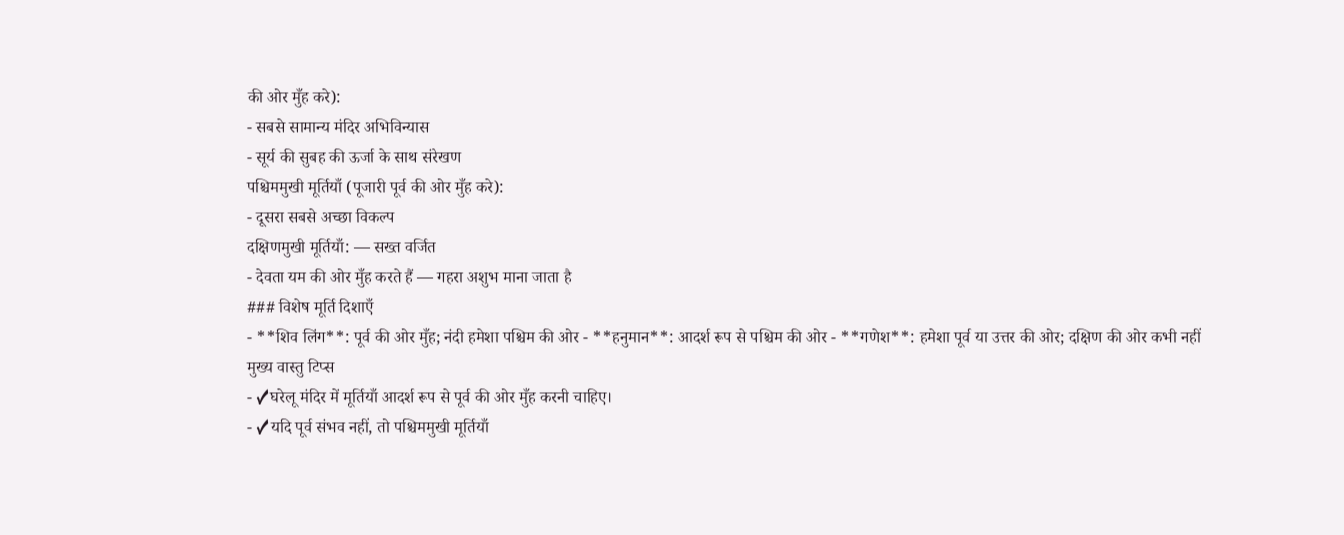की ओर मुँह करे):
- सबसे सामान्य मंदिर अभिविन्यास
- सूर्य की सुबह की ऊर्जा के साथ संरेखण
पश्चिममुखी मूर्तियाँ (पूजारी पूर्व की ओर मुँह करे):
- दूसरा सबसे अच्छा विकल्प
दक्षिणमुखी मूर्तियाँ: — सख्त वर्जित
- देवता यम की ओर मुँह करते हैं — गहरा अशुभ माना जाता है
### विशेष मूर्ति दिशाएँ
- **शिव लिंग**: पूर्व की ओर मुँह; नंदी हमेशा पश्चिम की ओर - **हनुमान**: आदर्श रूप से पश्चिम की ओर - **गणेश**: हमेशा पूर्व या उत्तर की ओर; दक्षिण की ओर कभी नहीं
मुख्य वास्तु टिप्स
- ✓घरेलू मंदिर में मूर्तियाँ आदर्श रूप से पूर्व की ओर मुँह करनी चाहिए।
- ✓यदि पूर्व संभव नहीं, तो पश्चिममुखी मूर्तियाँ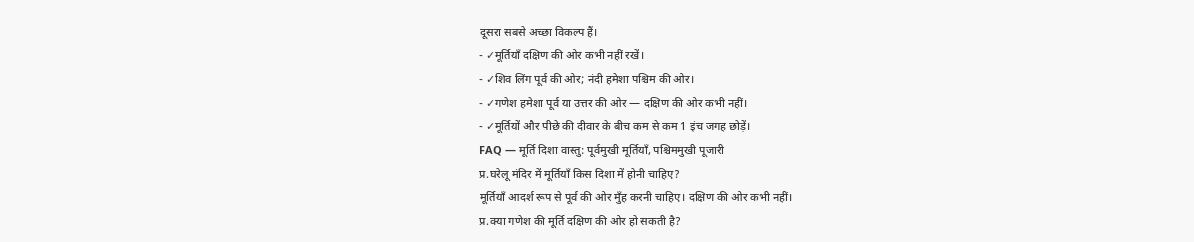दूसरा सबसे अच्छा विकल्प हैं।
- ✓मूर्तियाँ दक्षिण की ओर कभी नहीं रखें।
- ✓शिव लिंग पूर्व की ओर; नंदी हमेशा पश्चिम की ओर।
- ✓गणेश हमेशा पूर्व या उत्तर की ओर — दक्षिण की ओर कभी नहीं।
- ✓मूर्तियों और पीछे की दीवार के बीच कम से कम 1 इंच जगह छोड़ें।
FAQ — मूर्ति दिशा वास्तु: पूर्वमुखी मूर्तियाँ, पश्चिममुखी पूजारी
प्र.घरेलू मंदिर में मूर्तियाँ किस दिशा में होनी चाहिए?
मूर्तियाँ आदर्श रूप से पूर्व की ओर मुँह करनी चाहिए। दक्षिण की ओर कभी नहीं।
प्र.क्या गणेश की मूर्ति दक्षिण की ओर हो सकती है?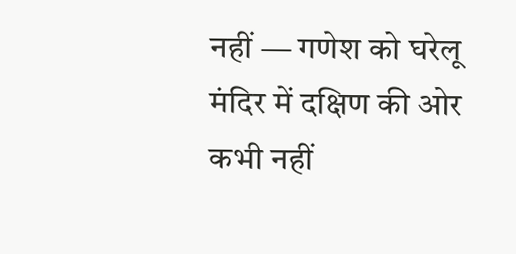नहीं — गणेश को घरेलू मंदिर में दक्षिण की ओर कभी नहीं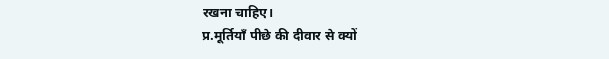रखना चाहिए।
प्र.मूर्तियाँ पीछे की दीवार से क्यों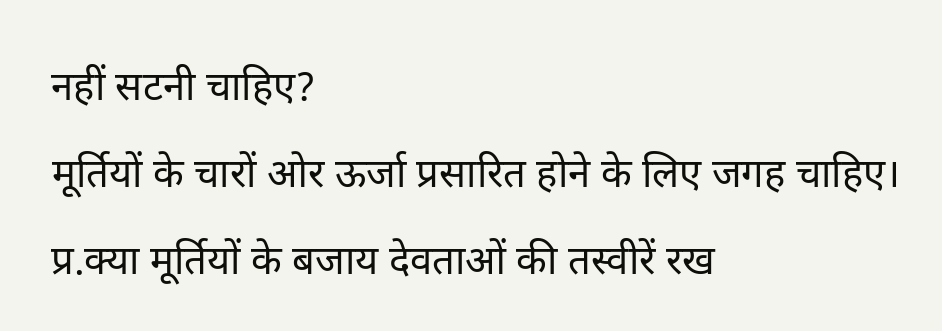नहीं सटनी चाहिए?
मूर्तियों के चारों ओर ऊर्जा प्रसारित होने के लिए जगह चाहिए।
प्र.क्या मूर्तियों के बजाय देवताओं की तस्वीरें रख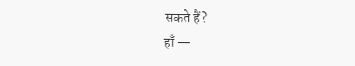सकते हैं?
हाँ —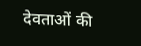देवताओं की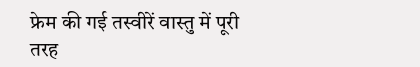फ्रेम की गई तस्वीरें वास्तु में पूरी तरह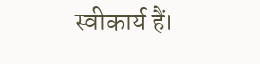स्वीकार्य हैं।